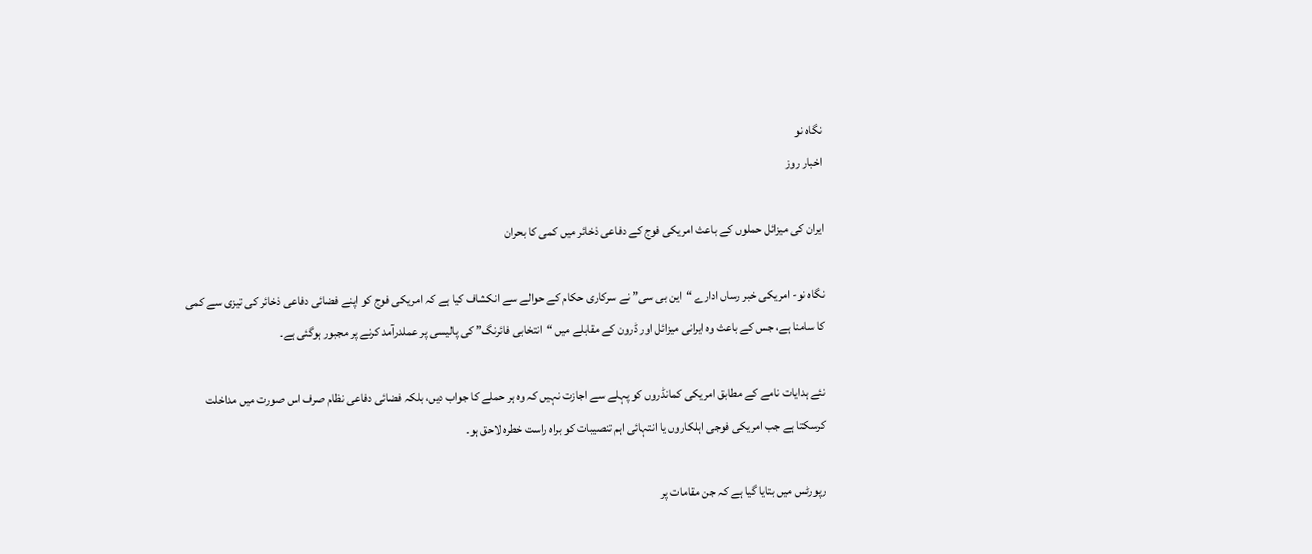نگاه نو
اخبار روز

ایران کی میزائل حملوں کے باعث امریکی فوج کے دفاعی ذخائر میں کمی کا بحران

نگاه نو- امریکی خبر رساں ادارے “این بی سی” نے سرکاری حکام کے حوالے سے انکشاف کیا ہے کہ امریکی فوج کو اپنے فضائی دفاعی ذخائر کی تیزی سے کمی کا سامنا ہے، جس کے باعث وہ ایرانی میزائل اور ڈرون کے مقابلے میں “انتخابی فائرنگ” کی پالیسی پر عملدرآمد کرنے پر مجبور ہوگئی ہے۔

نئے ہدایات نامے کے مطابق امریکی کمانڈروں کو پہلے سے اجازت نہیں کہ وہ ہر حملے کا جواب دیں، بلکہ فضائی دفاعی نظام صرف اس صورت میں مداخلت کرسکتا ہے جب امریکی فوجی اہلکاروں یا انتہائی اہم تنصیبات کو براہ راست خطرہ لاحق ہو۔

رپورٹس میں بتایا گیا ہے کہ جن مقامات پر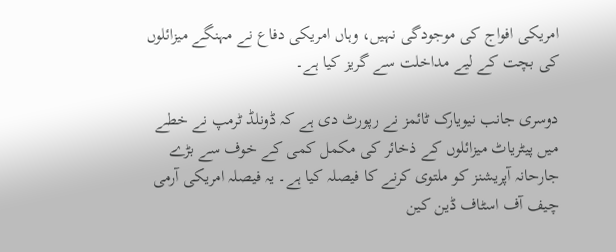امریکی افواج کی موجودگی نہیں، وہاں امریکی دفاع نے مہنگے میزائلوں کی بچت کے لیے مداخلت سے گریز کیا ہے۔

دوسری جانب نیویارک ٹائمز نے رپورٹ دی ہے کہ ڈونلڈ ٹرمپ نے خطے میں پیٹریاٹ میزائلوں کے ذخائر کی مکمل کمی کے خوف سے بڑے جارحانہ آپریشنز کو ملتوی کرنے کا فیصلہ کیا ہے۔ یہ فیصلہ امریکی آرمی چیف آف اسٹاف ڈین کین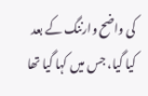کی واضح وارننگ کے بعد کیا گیا، جس میں کہا گیا تھا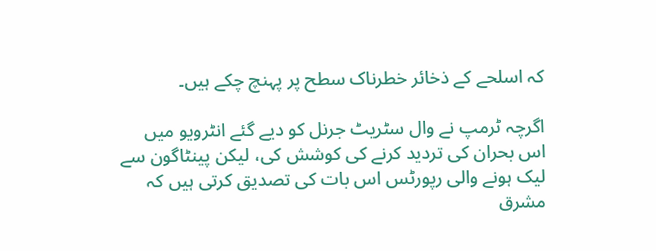کہ اسلحے کے ذخائر خطرناک سطح پر پہنچ چکے ہیں۔

اگرچہ ٹرمپ نے وال سٹریٹ جرنل کو دیے گئے انٹرویو میں اس بحران کی تردید کرنے کی کوشش کی، لیکن پینٹاگون سے لیک ہونے والی رپورٹس اس بات کی تصدیق کرتی ہیں کہ مشرق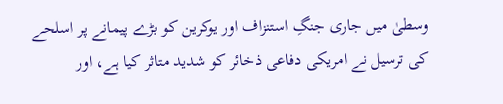وسطیٰ میں جاری جنگِ استنزاف اور یوکرین کو بڑے پیمانے پر اسلحے کی ترسیل نے امریکی دفاعی ذخائر کو شدید متاثر کیا ہے، اور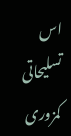اس تسلیحاتی کمزوری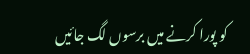کو پورا کرنے میں برسوں لگ جائیں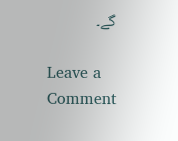گے۔

Leave a Comment